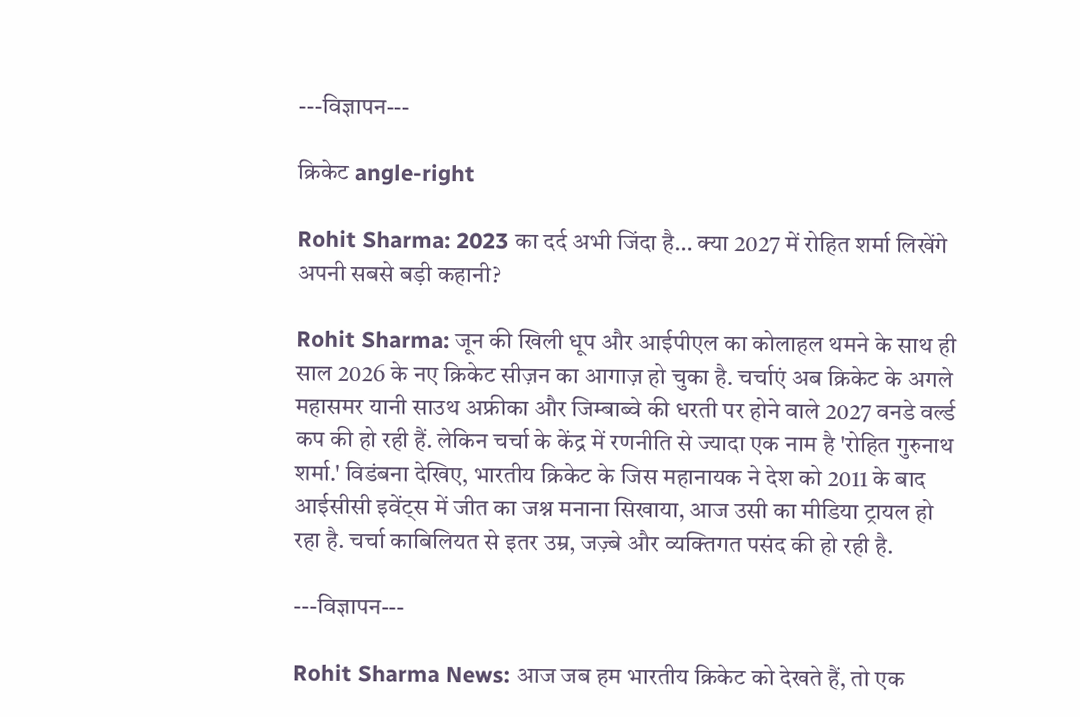---विज्ञापन---

क्रिकेट angle-right

Rohit Sharma: 2023 का दर्द अभी जिंदा है… क्या 2027 में रोहित शर्मा लिखेंगे अपनी सबसे बड़ी कहानी?

Rohit Sharma: जून की खिली धूप और आईपीएल का कोलाहल थमने के साथ ही साल 2026 के नए क्रिकेट सीज़न का आगाज़ हो चुका है. चर्चाएं अब क्रिकेट के अगले महासमर यानी साउथ अफ्रीका और जिम्बाब्वे की धरती पर होने वाले 2027 वनडे वर्ल्ड कप की हो रही हैं. लेकिन चर्चा के केंद्र में रणनीति से ज्यादा एक नाम है 'रोहित गुरुनाथ शर्मा.' विडंबना देखिए, भारतीय क्रिकेट के जिस महानायक ने देश को 2011 के बाद आईसीसी इवेंट्स में जीत का जश्न मनाना सिखाया, आज उसी का मीडिया ट्रायल हो रहा है. चर्चा काबिलियत से इतर उम्र, जज़्बे और व्यक्तिगत पसंद की हो रही है.

---विज्ञापन---

Rohit Sharma News: आज जब हम भारतीय क्रिकेट को देखते हैं, तो एक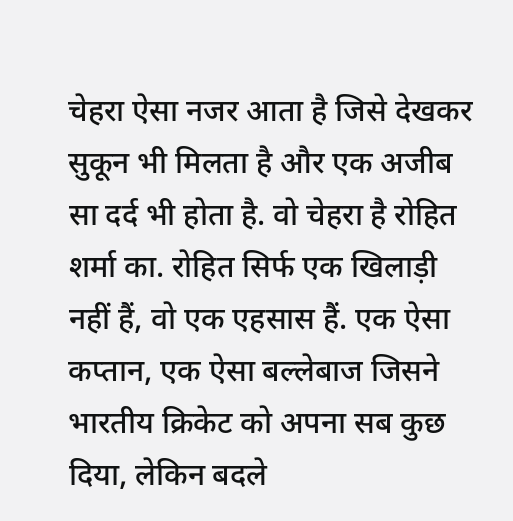चेहरा ऐसा नजर आता है जिसे देखकर सुकून भी मिलता है और एक अजीब सा दर्द भी होता है. वो चेहरा है रोहित शर्मा का. रोहित सिर्फ एक खिलाड़ी नहीं हैं, वो एक एहसास हैं. एक ऐसा कप्तान, एक ऐसा बल्लेबाज जिसने भारतीय क्रिकेट को अपना सब कुछ दिया, लेकिन बदले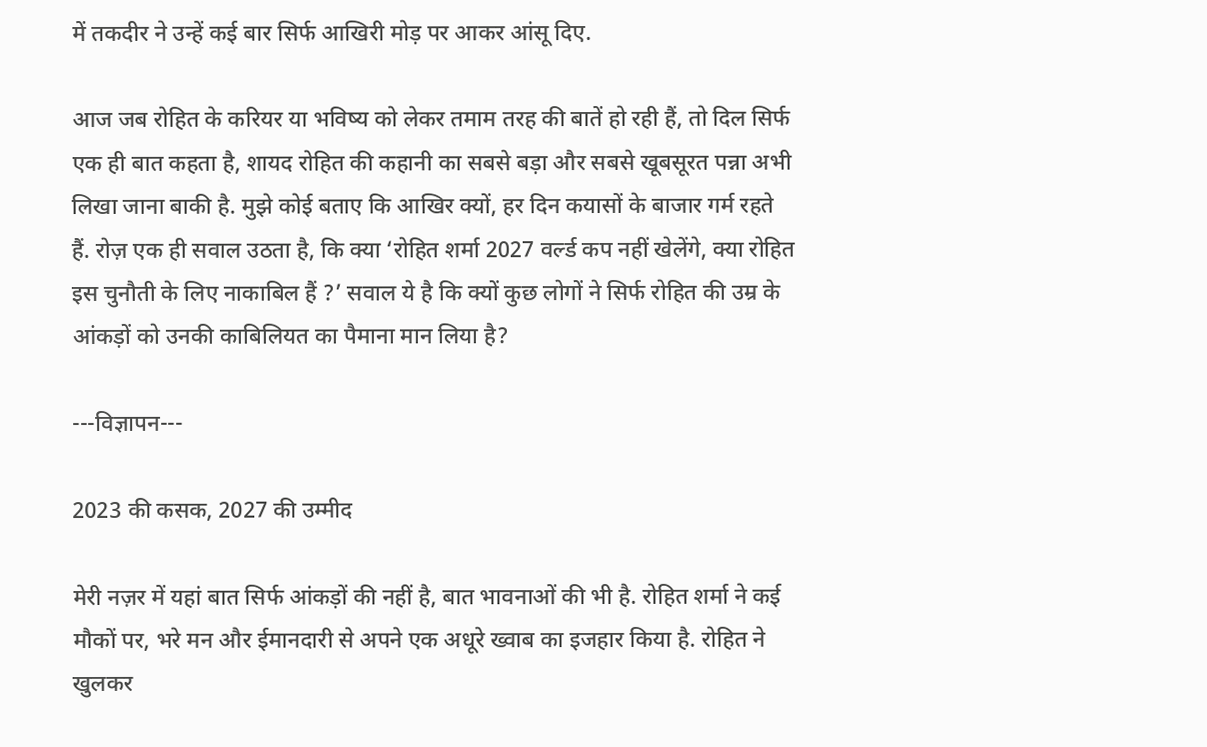में तकदीर ने उन्हें कई बार सिर्फ आखिरी मोड़ पर आकर आंसू दिए.

आज जब रोहित के करियर या भविष्य को लेकर तमाम तरह की बातें हो रही हैं, तो दिल सिर्फ एक ही बात कहता है, शायद रोहित की कहानी का सबसे बड़ा और सबसे खूबसूरत पन्ना अभी लिखा जाना बाकी है. मुझे कोई बताए कि आखिर क्यों, हर दिन कयासों के बाजार गर्म रहते हैं. रोज़ एक ही सवाल उठता है, कि क्या ‘रोहित शर्मा 2027 वर्ल्ड कप नहीं खेलेंगे, क्या रोहित इस चुनौती के लिए नाकाबिल हैं ?’ सवाल ये है कि क्यों कुछ लोगों ने सिर्फ रोहित की उम्र के आंकड़ों को उनकी काबिलियत का पैमाना मान लिया है?

---विज्ञापन---

2023 की कसक, 2027 की उम्मीद

मेरी नज़र में यहां बात सिर्फ आंकड़ों की नहीं है, बात भावनाओं की भी है. रोहित शर्मा ने कई मौकों पर, भरे मन और ईमानदारी से अपने एक अधूरे ख्वाब का इजहार किया है. रोहित ने खुलकर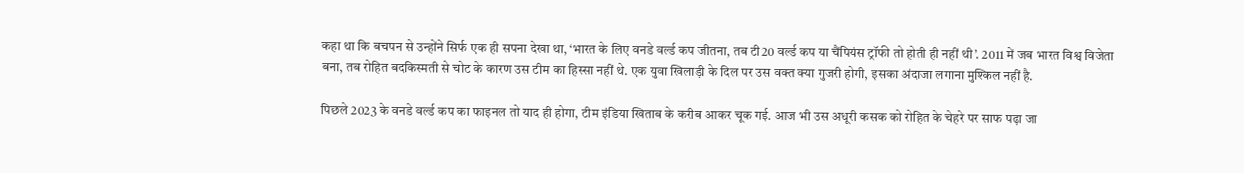कहा था कि बचपन से उन्होंने सिर्फ एक ही सपना देखा था, ‘भारत के लिए वनडे वर्ल्ड कप जीतना, तब टी20 वर्ल्ड कप या चैंपियंस ट्रॉफी तो होती ही नहीं थी’. 2011 में जब भारत विश्व विजेता बना, तब रोहित बदकिस्मती से चोट के कारण उस टीम का हिस्सा नहीं थे. एक युवा खिलाड़ी के दिल पर उस वक्त क्या गुजरी होगी, इसका अंदाजा लगाना मुश्किल नहीं है.

पिछले 2023 के वनडे वर्ल्ड कप का फाइनल तो याद ही होगा, टीम इंडिया खिताब के करीब आकर चूक गई. आज भी उस अधूरी कसक को रोहित के चेहरे पर साफ पढ़ा जा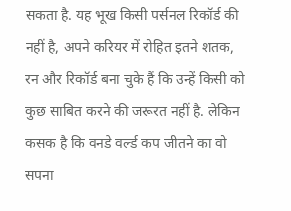सकता है. यह भूख किसी पर्सनल रिकॉर्ड की नहीं है, अपने करियर में रोहित इतने शतक, रन और रिकॉर्ड बना चुके हैं कि उन्हें किसी को कुछ साबित करने की जरूरत नहीं है. लेकिन कसक है कि वनडे वर्ल्ड कप जीतने का वो सपना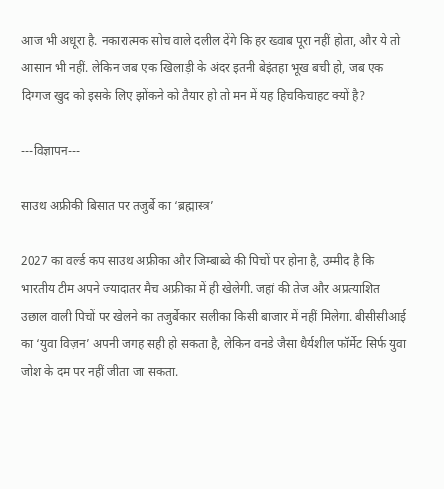आज भी अधूरा है. नकारात्मक सोच वाले दलील देंगे कि हर ख्वाब पूरा नहीं होता, और ये तो आसान भी नहीं. लेकिन जब एक खिलाड़ी के अंदर इतनी बेइंतहा भूख बची हो, जब एक दिग्गज खुद को इसके लिए झोंकने को तैयार हो तो मन में यह हिचकिचाहट क्यों है?

---विज्ञापन---

साउथ अफ्रीकी बिसात पर तजुर्बे का ‘ब्रह्मास्त्र’

2027 का वर्ल्ड कप साउथ अफ्रीका और जिम्बाब्वे की पिचों पर होना है, उम्मीद है कि भारतीय टीम अपने ज्यादातर मैच अफ्रीका में ही खेलेगी. जहां की तेज और अप्रत्याशित उछाल वाली पिचों पर खेलने का तजुर्बेकार सलीका किसी बाजार में नहीं मिलेगा. बीसीसीआई का ‘युवा विज़न’ अपनी जगह सही हो सकता है, लेकिन वनडे जैसा धैर्यशील फॉर्मेट सिर्फ युवा जोश के दम पर नहीं जीता जा सकता.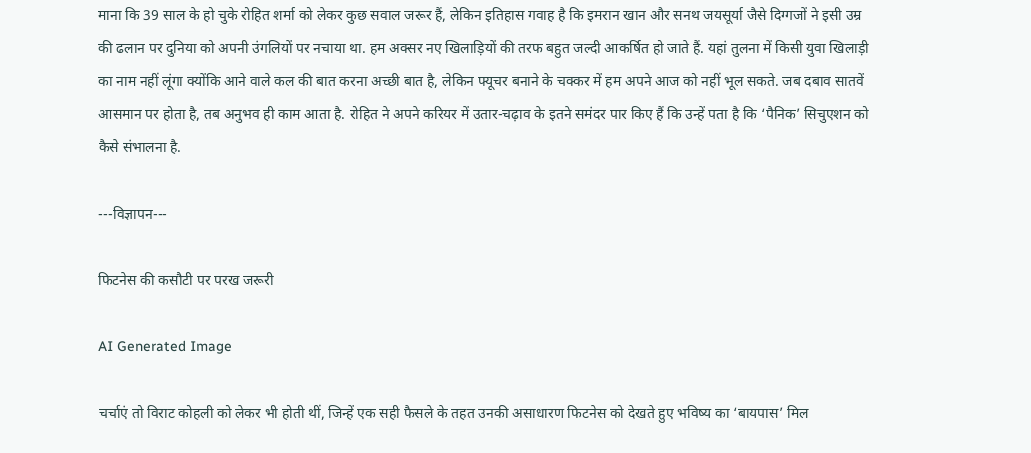माना कि 39 साल के हो चुके रोहित शर्मा को लेकर कुछ सवाल जरूर हैं, लेकिन इतिहास गवाह है कि इमरान खान और सनथ जयसूर्या जैसे दिग्गजों ने इसी उम्र की ढलान पर दुनिया को अपनी उंगलियों पर नचाया था. हम अक्सर नए खिलाड़ियों की तरफ बहुत जल्दी आकर्षित हो जाते हैं. यहां तुलना में किसी युवा खिलाड़ी का नाम नहीं लूंगा क्योंकि आने वाले कल की बात करना अच्छी बात है, लेकिन फ्यूचर बनाने के चक्कर में हम अपने आज को नहीं भूल सकते. जब दबाव सातवें आसमान पर होता है, तब अनुभव ही काम आता है. रोहित ने अपने करियर में उतार-चढ़ाव के इतने समंदर पार किए हैं कि उन्हें पता है कि ‘पैनिक’ सिचुएशन को कैसे संभालना है.

---विज्ञापन---

फिटनेस की कसौटी पर परख जरूरी

AI Generated Image

चर्चाएं तो विराट कोहली को लेकर भी होती थीं, जिन्हें एक सही फैसले के तहत उनकी असाधारण फिटनेस को देखते हुए भविष्य का ‘बायपास’ मिल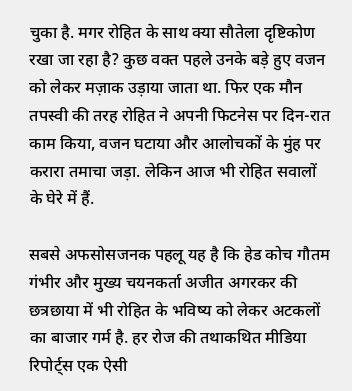चुका है. मगर रोहित के साथ क्या सौतेला दृष्टिकोण रखा जा रहा है? कुछ वक्त पहले उनके बड़े हुए वजन को लेकर मज़ाक उड़ाया जाता था. फिर एक मौन तपस्वी की तरह रोहित ने अपनी फिटनेस पर दिन-रात काम किया, वजन घटाया और आलोचकों के मुंह पर करारा तमाचा जड़ा. लेकिन आज भी रोहित सवालों के घेरे में हैं.

सबसे अफसोसजनक पहलू यह है कि हेड कोच गौतम गंभीर और मुख्य चयनकर्ता अजीत अगरकर की छत्रछाया में भी रोहित के भविष्य को लेकर अटकलों का बाजार गर्म है. हर रोज की तथाकथित मीडिया रिपोर्ट्स एक ऐसी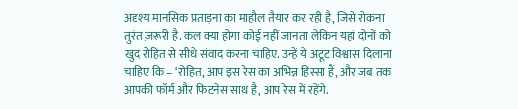अदृश्य मानसिक प्रताड़ना का माहौल तैयार कर रही है, जिसे रोकना तुरंत ज़रूरी है. कल क्या होगा कोई नहीं जानता लेकिन यहां दोनों को खुद रोहित से सीधे संवाद करना चाहिए. उन्हें ये अटूट विश्वास दिलाना चाहिए कि – ‘रोहित, आप इस रेस का अभिन्न हिस्सा हैं, और जब तक आपकी फॉर्म और फिटनेस साथ है, आप रेस में रहेंगे.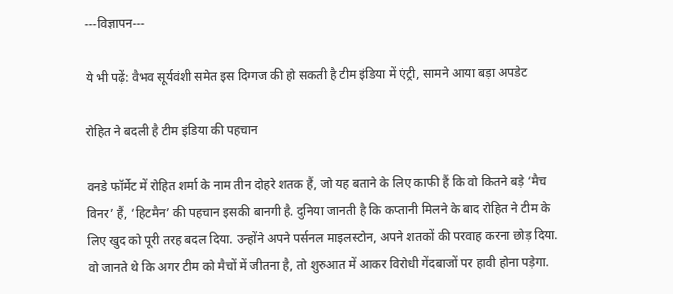---विज्ञापन---

ये भी पढ़ें: वैभव सूर्यवंशी समेत इस दिग्गज की हो सकती है टीम इंडिया में एंट्री, सामने आया बड़ा अपडेट

रोहित ने बदली है टीम इंडिया की पहचान

वनडे फॉर्मेट में रोहित शर्मा के नाम तीन दोहरे शतक हैं, जो यह बताने के लिए काफी हैं कि वो कितने बड़े ‘मैच विनर’ हैं, ‘हिटमैन’ की पहचान इसकी बानगी है. दुनिया जानती है कि कप्तानी मिलने के बाद रोहित ने टीम के लिए खुद को पूरी तरह बदल दिया. उन्होंने अपने पर्सनल माइलस्टोन, अपने शतकों की परवाह करना छोड़ दिया. वो जानते थे कि अगर टीम को मैचों में जीतना है, तो शुरुआत में आकर विरोधी गेंदबाजों पर हावी होना पड़ेगा.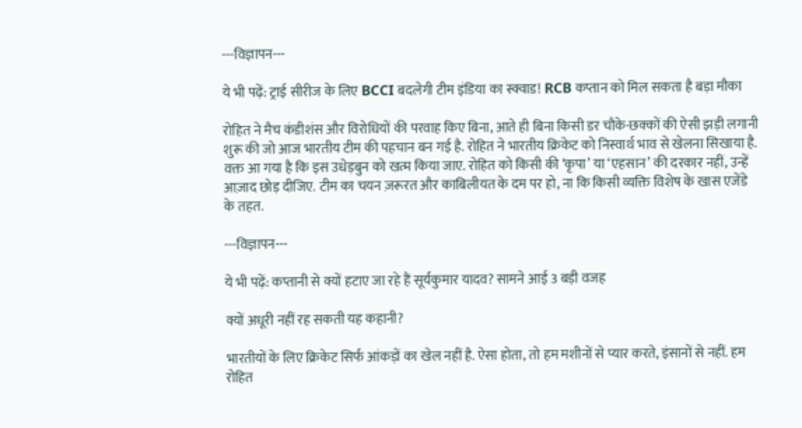---विज्ञापन---

ये भी पढ़ें: ट्राई सीरीज के लिए BCCI बदलेगी टीम इंडिया का स्क्वाड! RCB कप्तान को मिल सकता है बड़ा मौका

रोहित ने मैच कंडीशंस और विरोधियों की परवाह किए बिना, आते ही बिना किसी डर चौके-छक्कों की ऐसी झड़ी लगानी शुरू की जो आज भारतीय टीम की पहचान बन गई है. रोहित ने भारतीय क्रिकेट को निस्वार्थ भाव से खेलना सिखाया है. वक्त आ गया है कि इस उधेड़बुन को खत्म किया जाए. रोहित को किसी की ‘कृपा’ या ‘एहसान’ की दरकार नहीं, उन्हें आज़ाद छोड़ दीजिए. टीम का चयन ज़रूरत और काबिलीयत के दम पर हो, ना कि किसी व्यक्ति विशेष के खास एजेंडे के तहत.

---विज्ञापन---

ये भी पढ़ें: कप्तानी से क्यों हटाए जा रहे हैं सूर्यकुमार यादव? सामने आई 3 बड़ी वजह

क्यों अधूरी नहीं रह सकती यह कहानी?

भारतीयों के लिए क्रिकेट सिर्फ आंकड़ों का खेल नहीं है. ऐसा होता, तो हम मशीनों से प्यार करते, इंसानों से नहीं. हम रोहित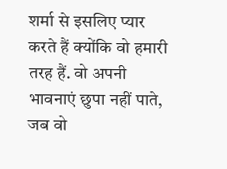शर्मा से इसलिए प्यार करते हैं क्योंकि वो हमारी तरह हैं. वो अपनी भावनाएं छुपा नहीं पाते, जब वो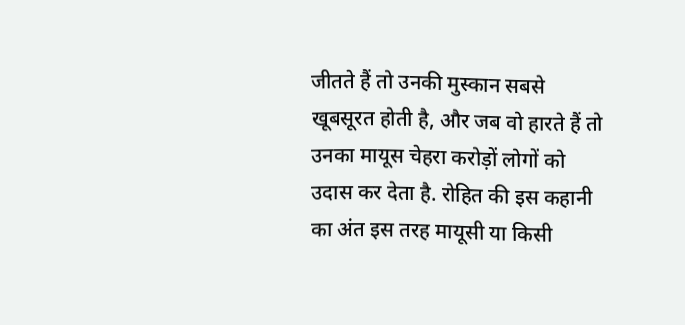जीतते हैं तो उनकी मुस्कान सबसे खूबसूरत होती है, और जब वो हारते हैं तो उनका मायूस चेहरा करोड़ों लोगों को उदास कर देता है. रोहित की इस कहानी का अंत इस तरह मायूसी या किसी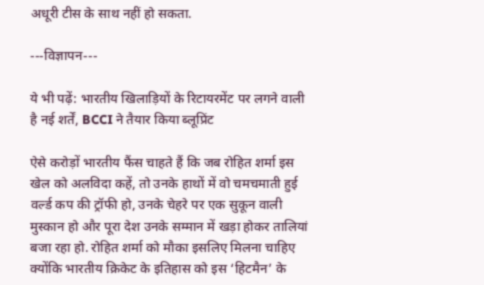अधूरी टीस के साथ नहीं हो सकता.

---विज्ञापन---

ये भी पढ़ें: भारतीय खिलाड़ियों के रिटायरमेंट पर लगने वाली है नई शर्तें, BCCI ने तैयार किया ब्लूप्रिंट

ऐसे करोड़ों भारतीय फैंस चाहते हैं कि जब रोहित शर्मा इस खेल को अलविदा कहें, तो उनके हाथों में वो चमचमाती हुई वर्ल्ड कप की ट्रॉफी हो, उनके चेहरे पर एक सुकून वाली मुस्कान हो और पूरा देश उनके सम्मान में खड़ा होकर तालियां बजा रहा हो. रोहित शर्मा को मौका इसलिए मिलना चाहिए क्योंकि भारतीय क्रिकेट के इतिहास को इस ‘हिटमैन’ के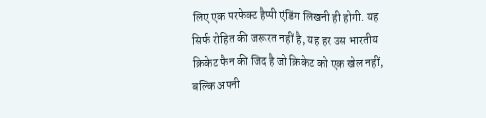लिए एक परफेक्ट हैप्पी एंडिंग लिखनी ही होगी. यह सिर्फ रोहित की जरूरत नहीं है, यह हर उस भारतीय क्रिकेट फैन की जिद है जो क्रिकेट को एक खेल नहीं, बल्कि अपनी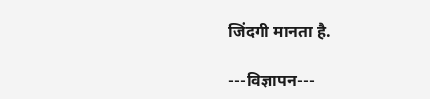जिंदगी मानता है.

---विज्ञापन---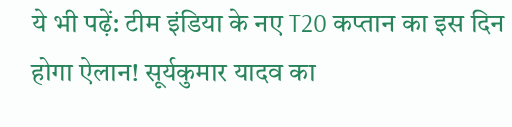ये भी पढ़ें: टीम इंडिया के नए T20 कप्तान का इस दिन होगा ऐलान! सूर्यकुमार यादव का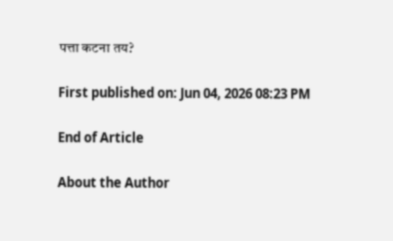पत्ता कटना तय?

First published on: Jun 04, 2026 08:23 PM

End of Article

About the Author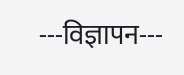---विज्ञापन---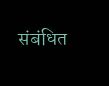संबंधित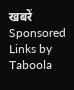खबरें
Sponsored Links by Taboola